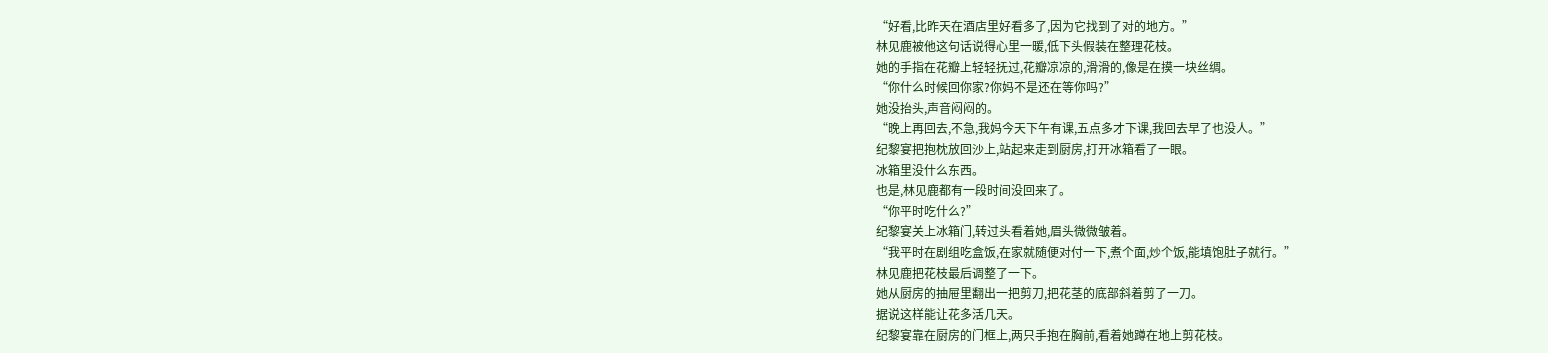“好看,比昨天在酒店里好看多了,因为它找到了对的地方。”
林见鹿被他这句话说得心里一暖,低下头假装在整理花枝。
她的手指在花瓣上轻轻抚过,花瓣凉凉的,滑滑的,像是在摸一块丝绸。
“你什么时候回你家?你妈不是还在等你吗?”
她没抬头,声音闷闷的。
“晚上再回去,不急,我妈今天下午有课,五点多才下课,我回去早了也没人。”
纪黎宴把抱枕放回沙上,站起来走到厨房,打开冰箱看了一眼。
冰箱里没什么东西。
也是,林见鹿都有一段时间没回来了。
“你平时吃什么?”
纪黎宴关上冰箱门,转过头看着她,眉头微微皱着。
“我平时在剧组吃盒饭,在家就随便对付一下,煮个面,炒个饭,能填饱肚子就行。”
林见鹿把花枝最后调整了一下。
她从厨房的抽屉里翻出一把剪刀,把花茎的底部斜着剪了一刀。
据说这样能让花多活几天。
纪黎宴靠在厨房的门框上,两只手抱在胸前,看着她蹲在地上剪花枝。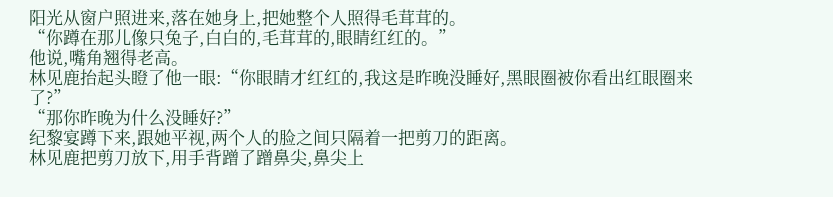阳光从窗户照进来,落在她身上,把她整个人照得毛茸茸的。
“你蹲在那儿像只兔子,白白的,毛茸茸的,眼睛红红的。”
他说,嘴角翘得老高。
林见鹿抬起头瞪了他一眼:“你眼睛才红红的,我这是昨晚没睡好,黑眼圈被你看出红眼圈来了?”
“那你昨晚为什么没睡好?”
纪黎宴蹲下来,跟她平视,两个人的脸之间只隔着一把剪刀的距离。
林见鹿把剪刀放下,用手背蹭了蹭鼻尖,鼻尖上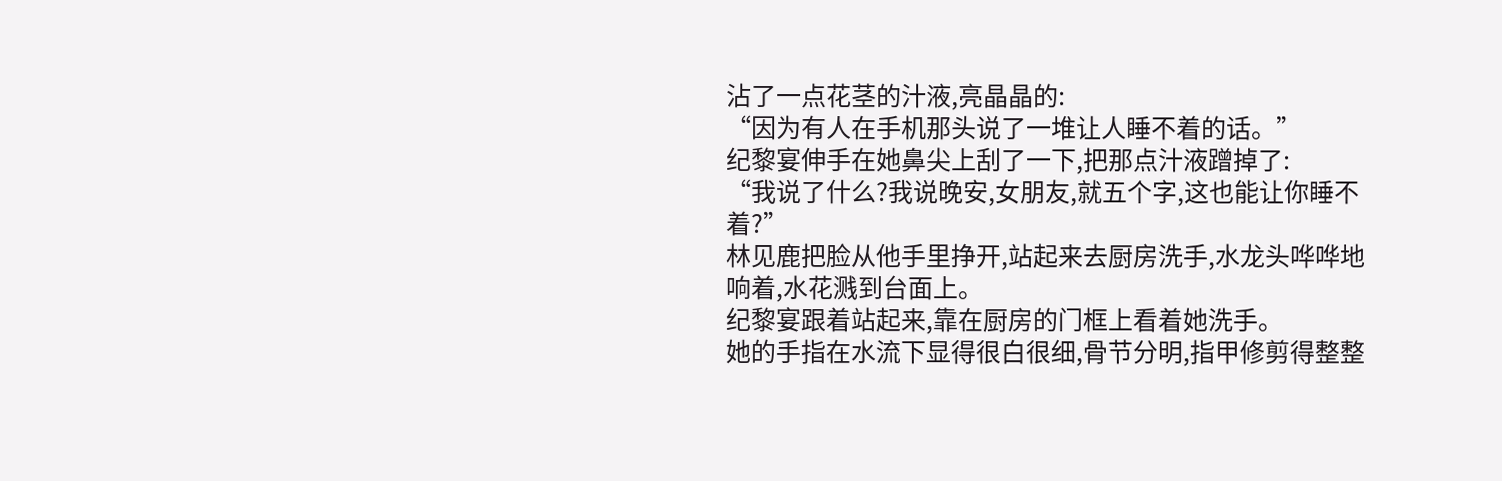沾了一点花茎的汁液,亮晶晶的:
“因为有人在手机那头说了一堆让人睡不着的话。”
纪黎宴伸手在她鼻尖上刮了一下,把那点汁液蹭掉了:
“我说了什么?我说晚安,女朋友,就五个字,这也能让你睡不着?”
林见鹿把脸从他手里挣开,站起来去厨房洗手,水龙头哗哗地响着,水花溅到台面上。
纪黎宴跟着站起来,靠在厨房的门框上看着她洗手。
她的手指在水流下显得很白很细,骨节分明,指甲修剪得整整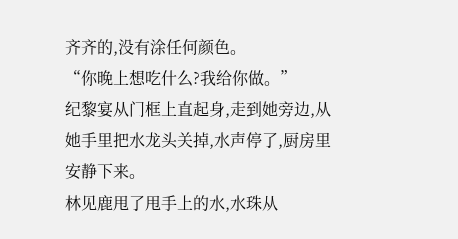齐齐的,没有涂任何颜色。
“你晚上想吃什么?我给你做。”
纪黎宴从门框上直起身,走到她旁边,从她手里把水龙头关掉,水声停了,厨房里安静下来。
林见鹿甩了甩手上的水,水珠从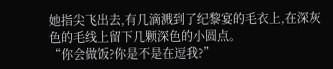她指尖飞出去,有几滴溅到了纪黎宴的毛衣上,在深灰色的毛线上留下几颗深色的小圆点。
“你会做饭?你是不是在逗我?”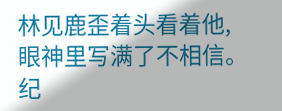林见鹿歪着头看着他,眼神里写满了不相信。
纪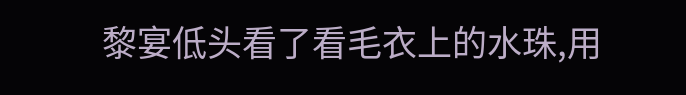黎宴低头看了看毛衣上的水珠,用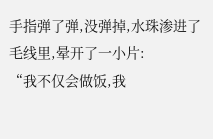手指弹了弹,没弹掉,水珠渗进了毛线里,晕开了一小片:
“我不仅会做饭,我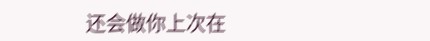还会做你上次在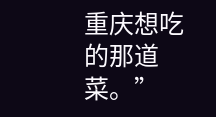重庆想吃的那道菜。”